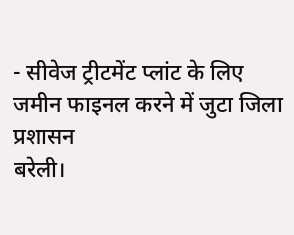- सीवेज ट्रीटमेंट प्लांट के लिए जमीन फाइनल करने में जुटा जिला प्रशासन
बरेली।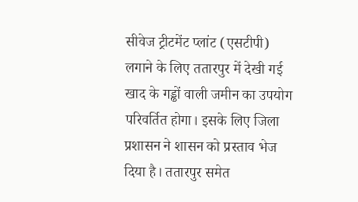सीवेज ट्रीटमेंट प्लांट (एसटीपी) लगाने के लिए ततारपुर में देखी गई खाद के गड्ढों वाली जमीन का उपयोग परिवर्तित होगा। इसके लिए जिला प्रशासन ने शासन को प्रस्ताव भेज दिया है। ततारपुर समेत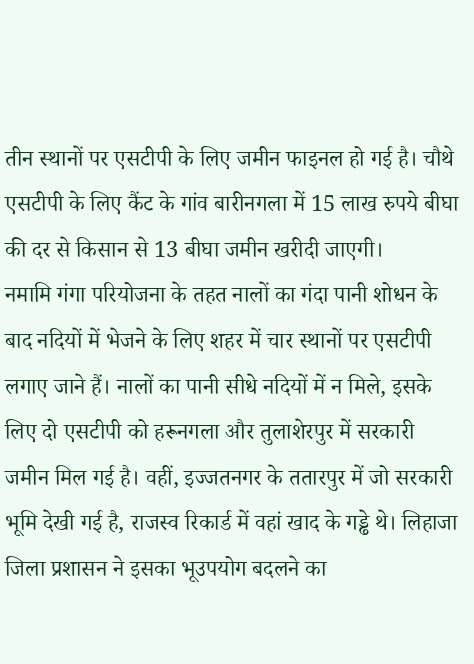तीन स्थानों पर एसटीपी के लिए जमीन फाइनल हो गई है। चौथे एसटीपी के लिए कैंट के गांव बारीनगला में 15 लाख रुपये बीघा की दर से किसान से 13 बीघा जमीन खरीदी जाएगी।
नमामि गंगा परियोजना के तहत नालों का गंदा पानी शोधन के बाद नदियों में भेजने के लिए शहर में चार स्थानों पर एसटीपी लगाए जाने हैं। नालों का पानी सीधे नदियों में न मिले, इसके लिए दो एसटीपी को हरूनगला और तुलाशेरपुर में सरकारी जमीन मिल गई है। वहीं, इज्जतनगर के ततारपुर में जो सरकारी भूमि देखी गई है, राजस्व रिकार्ड में वहां खाद के गड्ढे थे। लिहाजा जिला प्रशासन ने इसका भूउपयोग बदलने का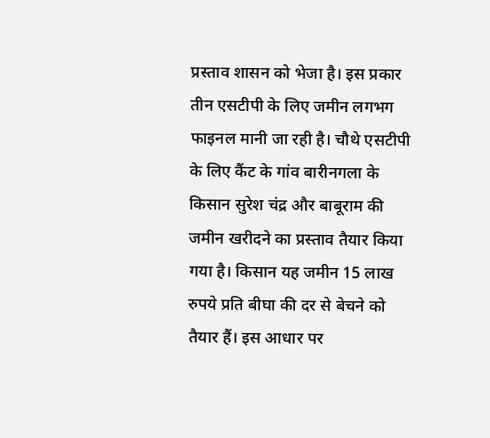प्रस्ताव शासन को भेजा है। इस प्रकार तीन एसटीपी के लिए जमीन लगभग फाइनल मानी जा रही है। चौथे एसटीपी के लिए कैंट के गांव बारीनगला के किसान सुरेश चंद्र और बाबूराम की जमीन खरीदने का प्रस्ताव तैयार किया गया है। किसान यह जमीन 15 लाख रुपये प्रति बीघा की दर से बेचने को तैयार हैं। इस आधार पर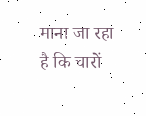माना जा रहा है कि चारों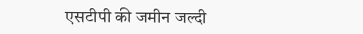एसटीपी की जमीन जल्दी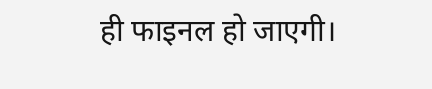ही फाइनल हो जाएगी।